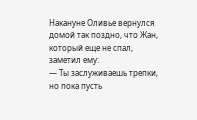Накануне Оливье вернулся домой так поздно, что Жан, который еще не спал, заметил ему:
— Ты заслуживаешь трепки, но пока пусть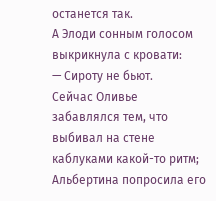останется так.
А Элоди сонным голосом выкрикнула с кровати:
— Сироту не бьют.
Сейчас Оливье забавлялся тем, что выбивал на стене каблуками какой-то ритм; Альбертина попросила его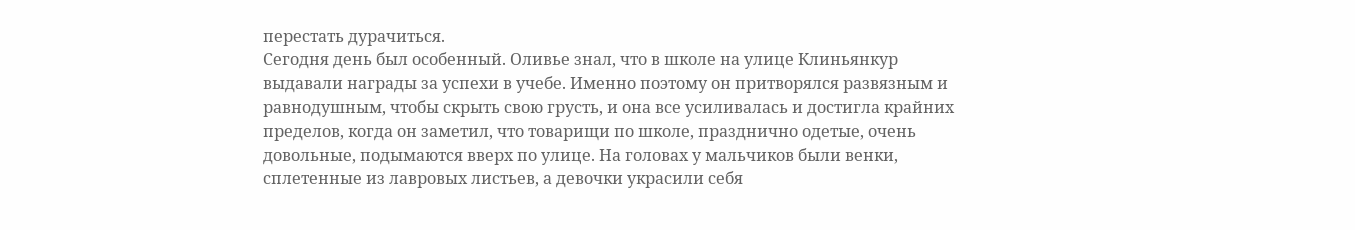перестать дурачиться.
Сегодня день был особенный. Оливье знал, что в школе на улице Клиньянкур выдавали награды за успехи в учебе. Именно поэтому он притворялся развязным и равнодушным, чтобы скрыть свою грусть, и она все усиливалась и достигла крайних пределов, когда он заметил, что товарищи по школе, празднично одетые, очень довольные, подымаются вверх по улице. На головах у мальчиков были венки, сплетенные из лавровых листьев, а девочки украсили себя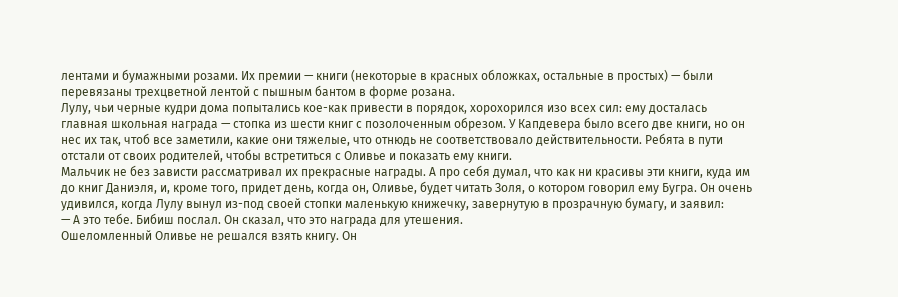лентами и бумажными розами. Их премии — книги (некоторые в красных обложках, остальные в простых) — были перевязаны трехцветной лентой с пышным бантом в форме розана.
Лулу, чьи черные кудри дома попытались кое-как привести в порядок, хорохорился изо всех сил: ему досталась главная школьная награда — стопка из шести книг с позолоченным обрезом. У Капдевера было всего две книги, но он нес их так, чтоб все заметили, какие они тяжелые, что отнюдь не соответствовало действительности. Ребята в пути отстали от своих родителей, чтобы встретиться с Оливье и показать ему книги.
Мальчик не без зависти рассматривал их прекрасные награды. А про себя думал, что как ни красивы эти книги, куда им до книг Даниэля, и, кроме того, придет день, когда он, Оливье, будет читать Золя, о котором говорил ему Бугра. Он очень удивился, когда Лулу вынул из-под своей стопки маленькую книжечку, завернутую в прозрачную бумагу, и заявил:
— А это тебе. Бибиш послал. Он сказал, что это награда для утешения.
Ошеломленный Оливье не решался взять книгу. Он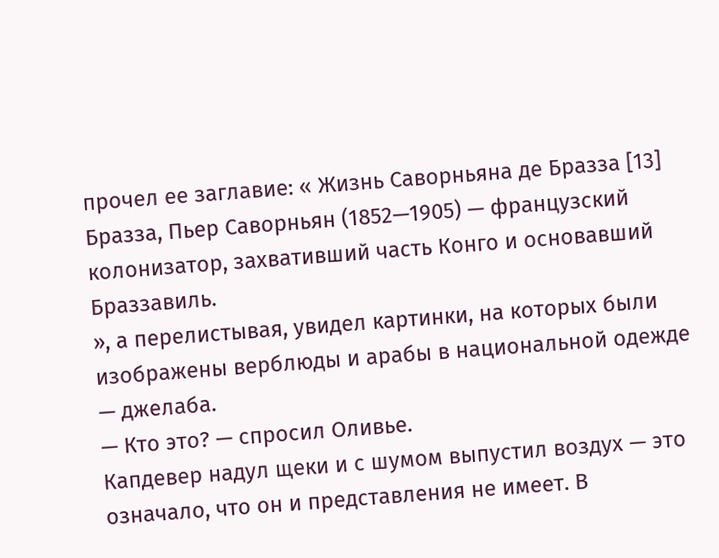прочел ее заглавие: « Жизнь Саворньяна де Бразза [13] Бразза, Пьер Саворньян (1852—1905) — французский колонизатор, захвативший часть Конго и основавший Браззавиль.
», а перелистывая, увидел картинки, на которых были изображены верблюды и арабы в национальной одежде — джелаба.
— Кто это? — спросил Оливье.
Капдевер надул щеки и с шумом выпустил воздух — это означало, что он и представления не имеет. В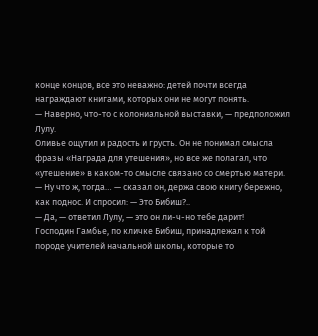конце концов, все это неважно: детей почти всегда награждают книгами, которых они не могут понять.
— Наверно, что-то с колониальной выставки, — предположил Лулу.
Оливье ощутил и радость и грусть. Он не понимал смысла фразы «Награда для утешения», но все же полагал, что «утешение» в каком-то смысле связано со смертью матери.
— Ну что ж, тогда… — сказал он, держа свою книгу бережно, как поднос. И спросил: — Это Бибиш?..
— Да, — ответил Лулу, — это он ли-ч-но тебе дарит!
Господин Гамбье, по кличке Бибиш, принадлежал к той породе учителей начальной школы, которые то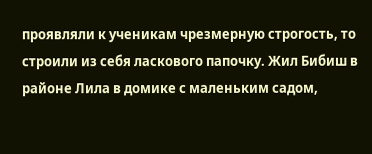проявляли к ученикам чрезмерную строгость, то строили из себя ласкового папочку. Жил Бибиш в районе Лила в домике с маленьким садом,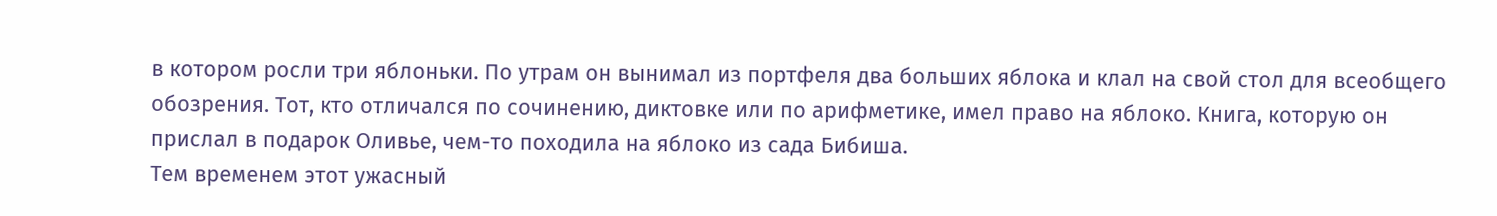в котором росли три яблоньки. По утрам он вынимал из портфеля два больших яблока и клал на свой стол для всеобщего обозрения. Тот, кто отличался по сочинению, диктовке или по арифметике, имел право на яблоко. Книга, которую он прислал в подарок Оливье, чем-то походила на яблоко из сада Бибиша.
Тем временем этот ужасный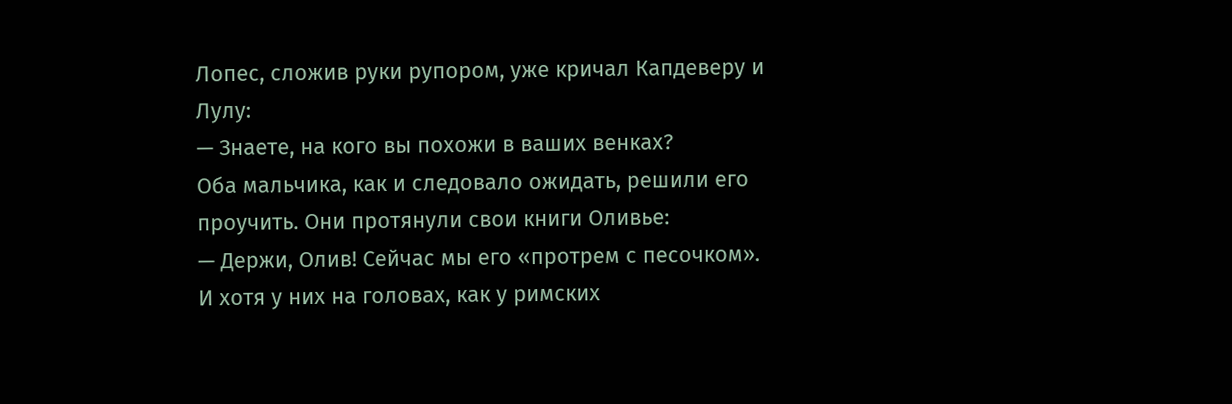Лопес, сложив руки рупором, уже кричал Капдеверу и Лулу:
— Знаете, на кого вы похожи в ваших венках?
Оба мальчика, как и следовало ожидать, решили его проучить. Они протянули свои книги Оливье:
— Держи, Олив! Сейчас мы его «протрем с песочком».
И хотя у них на головах, как у римских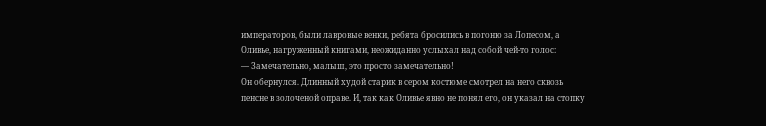императоров, были лавровые венки, ребята бросились в погоню за Лопесом, а Оливье, нагруженный книгами, неожиданно услыхал над собой чей-то голос:
— Замечательно, малыш, это просто замечательно!
Он обернулся. Длинный худой старик в сером костюме смотрел на него сквозь пенсне в золоченой оправе. И, так как Оливье явно не понял его, он указал на стопку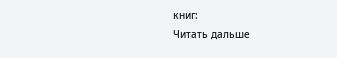книг:
Читать дальше